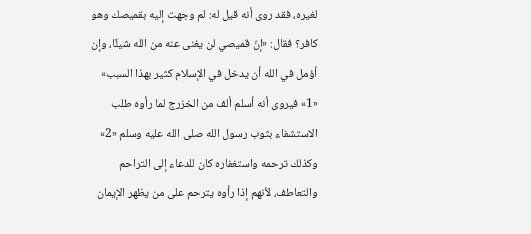لغيره، فقد روى أنه قيل له: لم وجهت إليه بقميصك وهو كافر؟ فقال: «إنّ قميصي لن يغنى عنه من الله شيئًا، وإن أؤمل في الله أن يدخل في الإسلام كثير بهذا السبب» «1» فيروى أنه أسلم ألف من الخزرج لما رأوه طلب الاستشفاء بثوب رسول الله صلى الله عليه وسلم «2» وكذلك ترحمه واستغفاره كان للدعاء إلى التراحم والتعاطف، لأنهم إذا رأوه يترحم على من يظهر الإيمان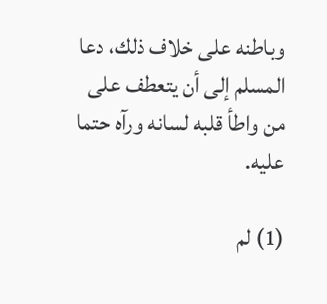وباطنه على خلاف ذلك، دعا المسلم إلى أن يتعطف على من واطأ قلبه لسانه ورآه حتما عليه.

(1) لم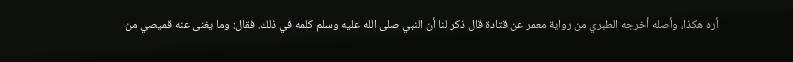أره هكذا، وأصله أخرجه الطبري من رواية معمر عن قتادة قال ذكر لنا أن النبي صلى الله عليه وسلم كلمه في ذلك. فقال: وما يغنى عنه قميصي من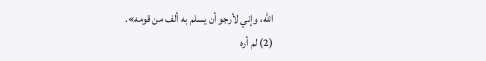الله، وإني لأرجو أن يسلم به ألف من قومه».
(2) لم أره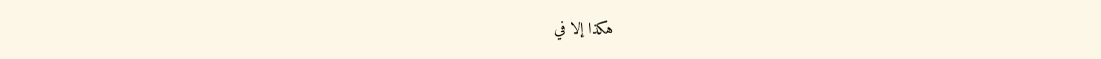هكذا إلا في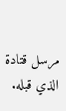مرسل قتادة الذي قبله.